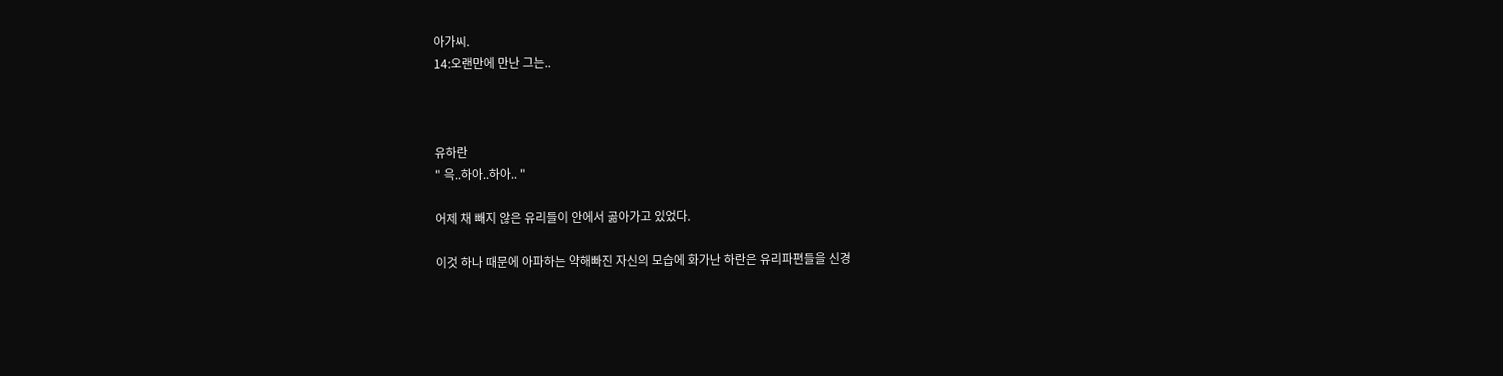아가씨.
14:오랜만에 만난 그는..



유하란
" 윽..하아..하아.. "

어제 채 빼지 않은 유리들이 안에서 곪아가고 있었다.

이것 하나 때문에 아파하는 약해빠진 자신의 모습에 화가난 하란은 유리파편들을 신경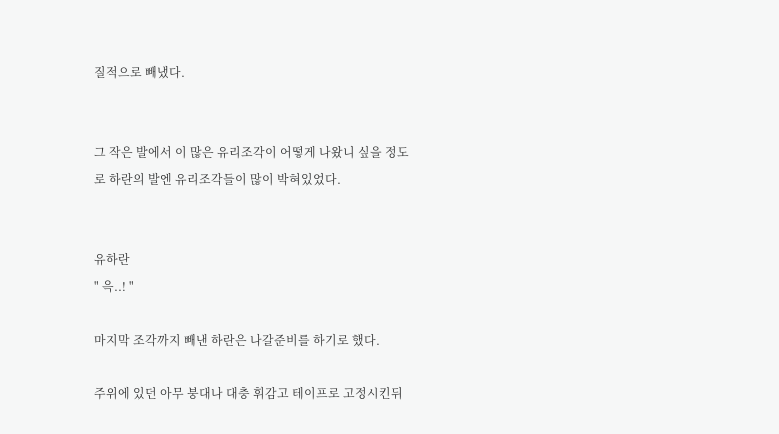질적으로 빼냈다.


그 작은 발에서 이 많은 유리조각이 어떻게 나왔니 싶을 정도로 하란의 발엔 유리조각들이 많이 박혀있었다.


유하란
" 윽..! "

마지막 조각까지 빼낸 하란은 나갈준비를 하기로 했다.

주위에 있던 아무 붕대나 대충 휘감고 테이프로 고정시킨뒤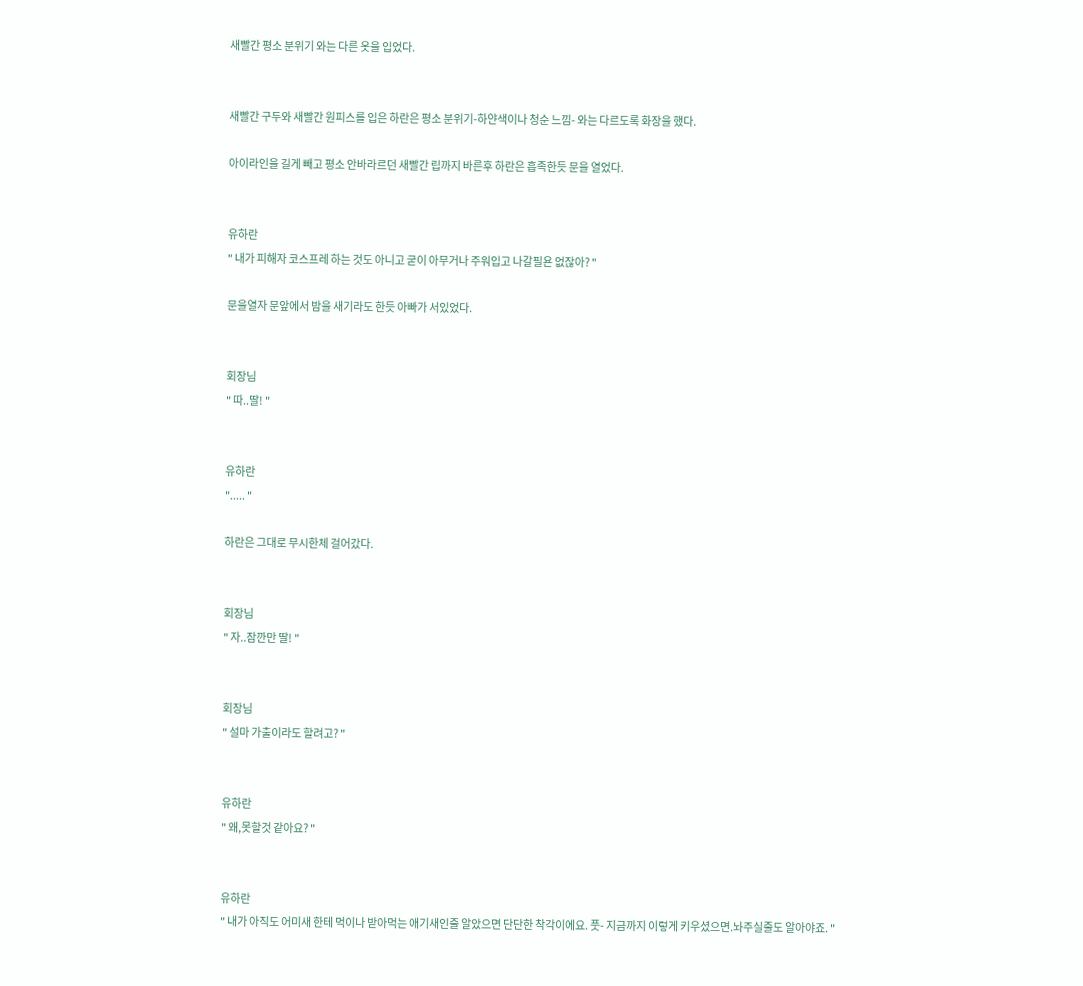새빨간 평소 분위기 와는 다른 옷을 입었다.


새빨간 구두와 새빨간 원피스를 입은 하란은 평소 분위기-하얀색이나 청순 느낌- 와는 다르도록 화장을 했다.

아이라인을 길게 빼고 평소 안바라르던 새빨간 립까지 바른후 하란은 흡족한듯 문을 열었다.


유하란
" 내가 피해자 코스프레 하는 것도 아니고 굳이 아무거나 주워입고 나갈필욘 없잖아? "

문을열자 문앞에서 밤을 새기라도 한듯 아빠가 서있었다.


회장님
" 따..딸! "


유하란
"..... "

하란은 그대로 무시한체 걸어갔다.


회장님
" 자..잠깐만 딸! "


회장님
" 설마 가출이라도 할려고? "


유하란
" 왜,못할것 같아요? "


유하란
" 내가 아직도 어미새 한테 먹이나 받아먹는 애기새인줄 알았으면 단단한 착각이에요. 풋- 지금까지 이렇게 키우셨으면.놔주실줄도 알아야죠. "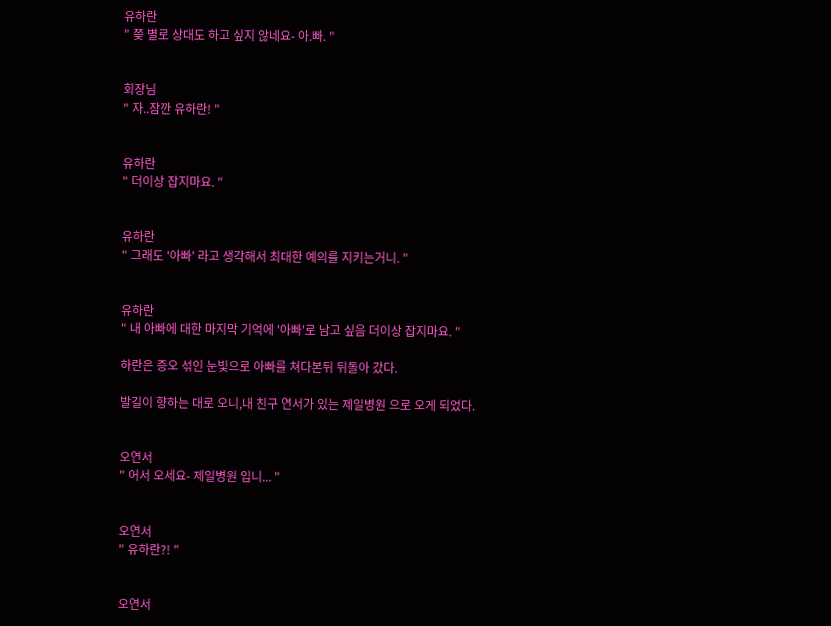유하란
" 쯪 별로 상대도 하고 싶지 않네요- 아.빠. "


회장님
" 자..잠깐 유하란! "


유하란
" 더이상 잡지마요. "


유하란
" 그래도 '아빠' 라고 생각해서 최대한 예의를 지키는거니. "


유하란
" 내 아빠에 대한 마지막 기억에 '아빠'로 남고 싶음 더이상 잡지마요. "

하란은 증오 섞인 눈빛으로 아빠를 쳐다본뒤 뒤돌아 갔다.

발길이 향하는 대로 오니,내 친구 연서가 있는 제일병원 으로 오게 되었다.


오연서
" 어서 오세요- 제일병원 입니... "


오연서
" 유하란?! "


오연서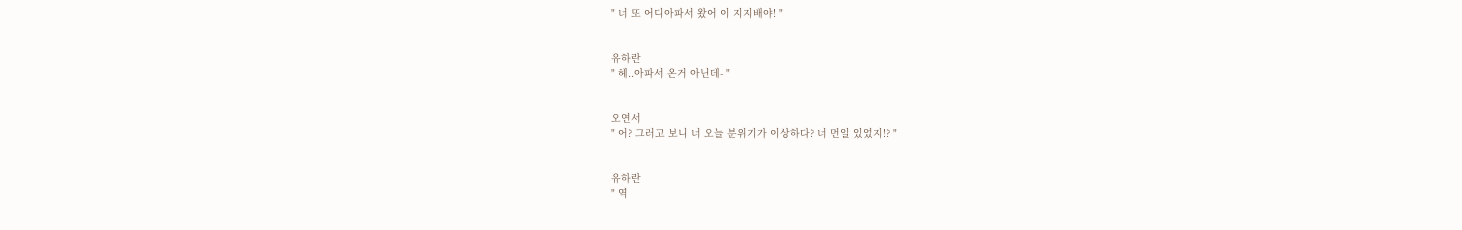" 너 또 어디아파서 왔어 이 지지배야! "


유하란
" 헤..아파서 온거 아닌데- "


오연서
" 어? 그러고 보니 너 오늘 분위기가 이상하다? 너 먼일 있었지!? "


유하란
" 역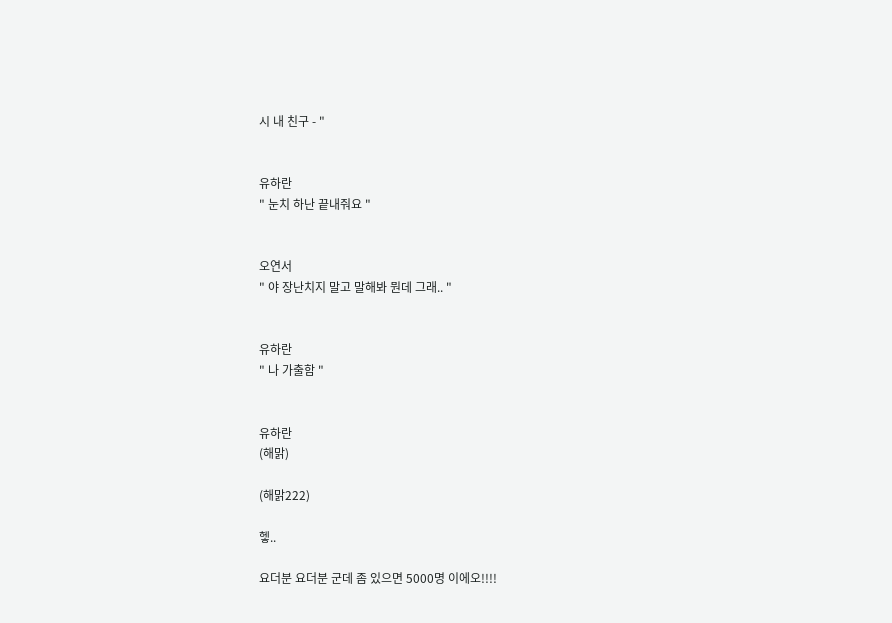시 내 친구 - "


유하란
" 눈치 하난 끝내줘요 "


오연서
" 야 장난치지 말고 말해봐 뭔데 그래.. "


유하란
" 나 가출함 "


유하란
(해맑)

(해맑222)

헿..

요더분 요더분 군데 좀 있으면 5000명 이에오!!!!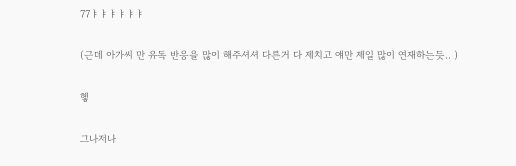77ㅑㅑㅑㅑㅑㅑ

(근데 아가씨 만 유독 반응을 많이 해주셔셔 다른거 다 제치고 얘만 제일 많이 연재하는듯.. )

헿

그나저나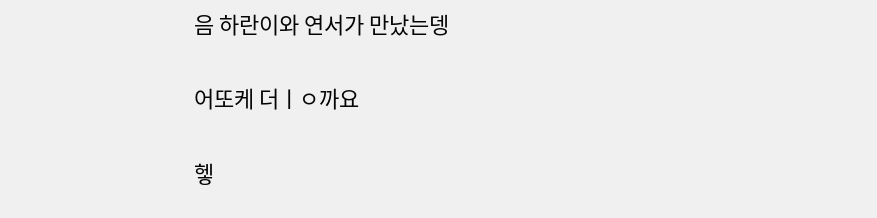음 하란이와 연서가 만났는뎅

어또케 더ㅣㅇ까요

헿